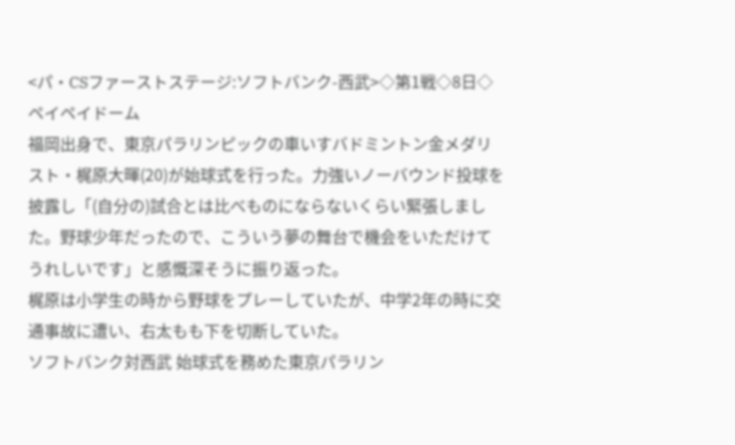<パ・CSファーストステージ:ソフトバンク-西武>◇第1戦◇8日◇ペイペイドーム
福岡出身で、東京パラリンピックの車いすバドミントン金メダリスト・梶原大暉(20)が始球式を行った。力強いノーバウンド投球を披露し「(自分の)試合とは比べものにならないくらい緊張しました。野球少年だったので、こういう夢の舞台で機会をいただけてうれしいです」と感慨深そうに振り返った。
梶原は小学生の時から野球をプレーしていたが、中学2年の時に交通事故に遭い、右太もも下を切断していた。
ソフトバンク対西武 始球式を務めた東京パラリン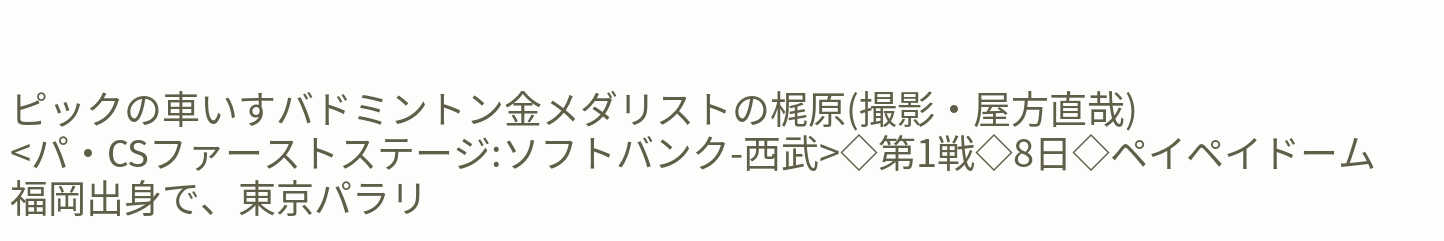ピックの車いすバドミントン金メダリストの梶原(撮影・屋方直哉)
<パ・CSファーストステージ:ソフトバンク-西武>◇第1戦◇8日◇ペイペイドーム
福岡出身で、東京パラリ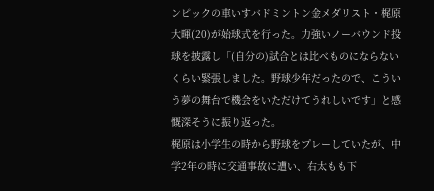ンピックの車いすバドミントン金メダリスト・梶原大暉(20)が始球式を行った。力強いノーバウンド投球を披露し「(自分の)試合とは比べものにならないくらい緊張しました。野球少年だったので、こういう夢の舞台で機会をいただけてうれしいです」と感慨深そうに振り返った。
梶原は小学生の時から野球をプレーしていたが、中学2年の時に交通事故に遭い、右太もも下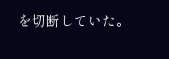を切断していた。